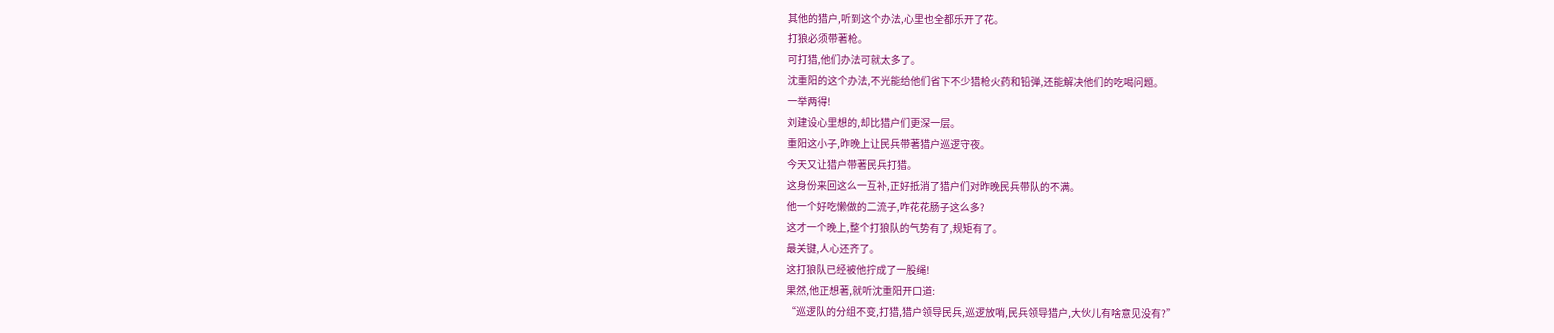其他的猎户,听到这个办法,心里也全都乐开了花。
打狼必须带著枪。
可打猎,他们办法可就太多了。
沈重阳的这个办法,不光能给他们省下不少猎枪火药和铅弹,还能解决他们的吃喝问题。
一举两得!
刘建设心里想的,却比猎户们更深一层。
重阳这小子,昨晚上让民兵带著猎户巡逻守夜。
今天又让猎户带著民兵打猎。
这身份来回这么一互补,正好抵消了猎户们对昨晚民兵带队的不满。
他一个好吃懒做的二流子,咋花花肠子这么多?
这才一个晚上,整个打狼队的气势有了,规矩有了。
最关键,人心还齐了。
这打狼队已经被他拧成了一股绳!
果然,他正想著,就听沈重阳开口道:
“巡逻队的分组不变,打猎,猎户领导民兵,巡逻放哨,民兵领导猎户,大伙儿有啥意见没有?”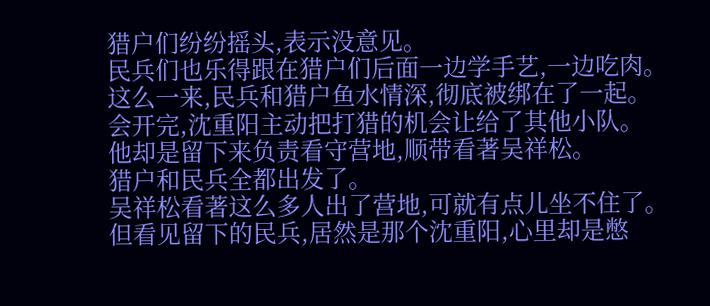猎户们纷纷摇头,表示没意见。
民兵们也乐得跟在猎户们后面一边学手艺,一边吃肉。
这么一来,民兵和猎户鱼水情深,彻底被绑在了一起。
会开完,沈重阳主动把打猎的机会让给了其他小队。
他却是留下来负责看守营地,顺带看著吴祥松。
猎户和民兵全都出发了。
吴祥松看著这么多人出了营地,可就有点儿坐不住了。
但看见留下的民兵,居然是那个沈重阳,心里却是憋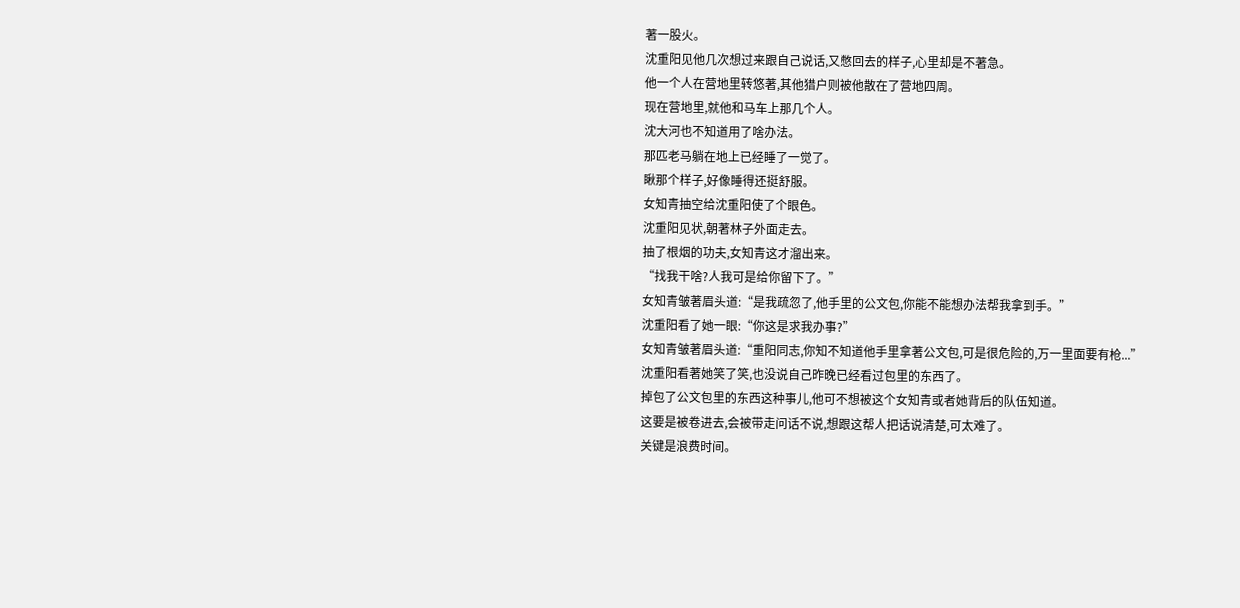著一股火。
沈重阳见他几次想过来跟自己说话,又憋回去的样子,心里却是不著急。
他一个人在营地里转悠著,其他猎户则被他散在了营地四周。
现在营地里,就他和马车上那几个人。
沈大河也不知道用了啥办法。
那匹老马躺在地上已经睡了一觉了。
瞅那个样子,好像睡得还挺舒服。
女知青抽空给沈重阳使了个眼色。
沈重阳见状,朝著林子外面走去。
抽了根烟的功夫,女知青这才溜出来。
“找我干啥?人我可是给你留下了。”
女知青皱著眉头道:“是我疏忽了,他手里的公文包,你能不能想办法帮我拿到手。”
沈重阳看了她一眼:“你这是求我办事?”
女知青皱著眉头道:“重阳同志,你知不知道他手里拿著公文包,可是很危险的,万一里面要有枪...”
沈重阳看著她笑了笑,也没说自己昨晚已经看过包里的东西了。
掉包了公文包里的东西这种事儿,他可不想被这个女知青或者她背后的队伍知道。
这要是被卷进去,会被带走问话不说,想跟这帮人把话说清楚,可太难了。
关键是浪费时间。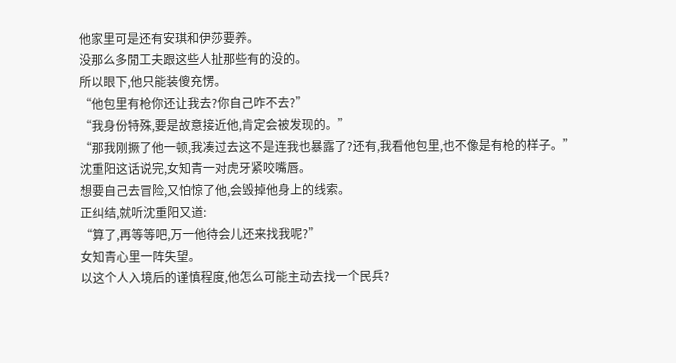他家里可是还有安琪和伊莎要养。
没那么多閒工夫跟这些人扯那些有的没的。
所以眼下,他只能装傻充愣。
“他包里有枪你还让我去?你自己咋不去?”
“我身份特殊,要是故意接近他,肯定会被发现的。”
“那我刚撅了他一顿,我凑过去这不是连我也暴露了?还有,我看他包里,也不像是有枪的样子。”
沈重阳这话说完,女知青一对虎牙紧咬嘴唇。
想要自己去冒险,又怕惊了他,会毁掉他身上的线索。
正纠结,就听沈重阳又道:
“算了,再等等吧,万一他待会儿还来找我呢?”
女知青心里一阵失望。
以这个人入境后的谨慎程度,他怎么可能主动去找一个民兵?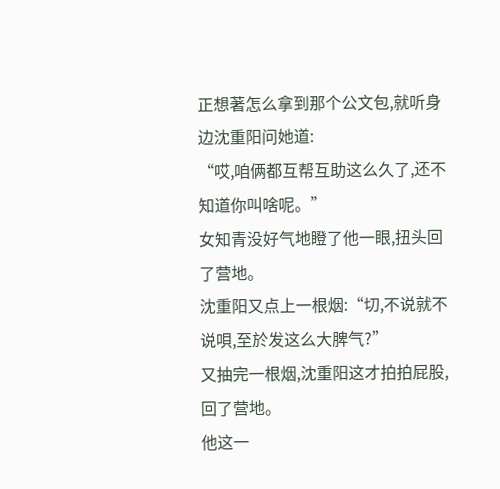正想著怎么拿到那个公文包,就听身边沈重阳问她道:
“哎,咱俩都互帮互助这么久了,还不知道你叫啥呢。”
女知青没好气地瞪了他一眼,扭头回了营地。
沈重阳又点上一根烟:“切,不说就不说唄,至於发这么大脾气?”
又抽完一根烟,沈重阳这才拍拍屁股,回了营地。
他这一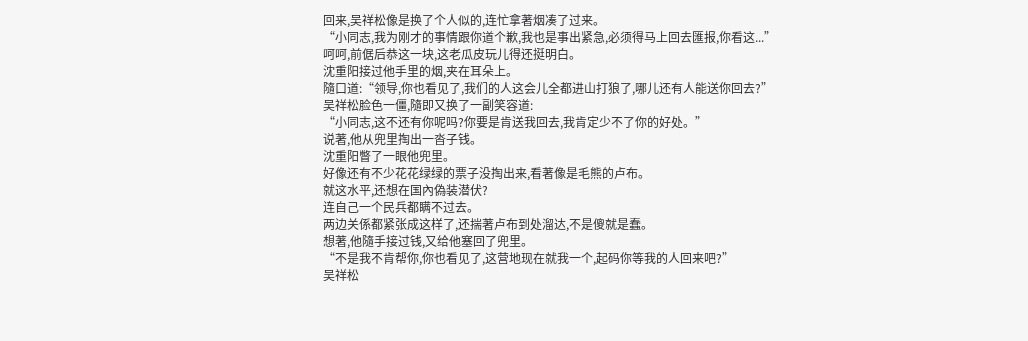回来,吴祥松像是换了个人似的,连忙拿著烟凑了过来。
“小同志,我为刚才的事情跟你道个歉,我也是事出紧急,必须得马上回去匯报,你看这...”
呵呵,前倨后恭这一块,这老瓜皮玩儿得还挺明白。
沈重阳接过他手里的烟,夹在耳朵上。
隨口道:“领导,你也看见了,我们的人这会儿全都进山打狼了,哪儿还有人能送你回去?”
吴祥松脸色一僵,隨即又换了一副笑容道:
“小同志,这不还有你呢吗?你要是肯送我回去,我肯定少不了你的好处。”
说著,他从兜里掏出一沓子钱。
沈重阳瞥了一眼他兜里。
好像还有不少花花绿绿的票子没掏出来,看著像是毛熊的卢布。
就这水平,还想在国內偽装潜伏?
连自己一个民兵都瞒不过去。
两边关係都紧张成这样了,还揣著卢布到处溜达,不是傻就是蠢。
想著,他隨手接过钱,又给他塞回了兜里。
“不是我不肯帮你,你也看见了,这营地现在就我一个,起码你等我的人回来吧?”
吴祥松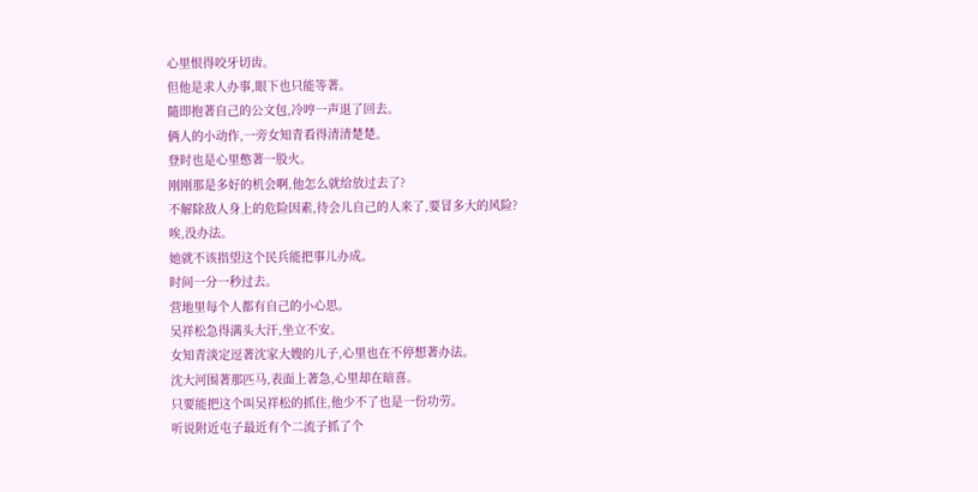心里恨得咬牙切齿。
但他是求人办事,眼下也只能等著。
隨即抱著自己的公文包,冷哼一声退了回去。
俩人的小动作,一旁女知青看得清清楚楚。
登时也是心里憋著一股火。
刚刚那是多好的机会啊,他怎么就给放过去了?
不解除敌人身上的危险因素,待会儿自己的人来了,要冒多大的风险?
唉,没办法。
她就不该指望这个民兵能把事儿办成。
时间一分一秒过去。
营地里每个人都有自己的小心思。
吴祥松急得满头大汗,坐立不安。
女知青淡定逗著沈家大嫂的儿子,心里也在不停想著办法。
沈大河围著那匹马,表面上著急,心里却在暗喜。
只要能把这个叫吴祥松的抓住,他少不了也是一份功劳。
听说附近屯子最近有个二流子抓了个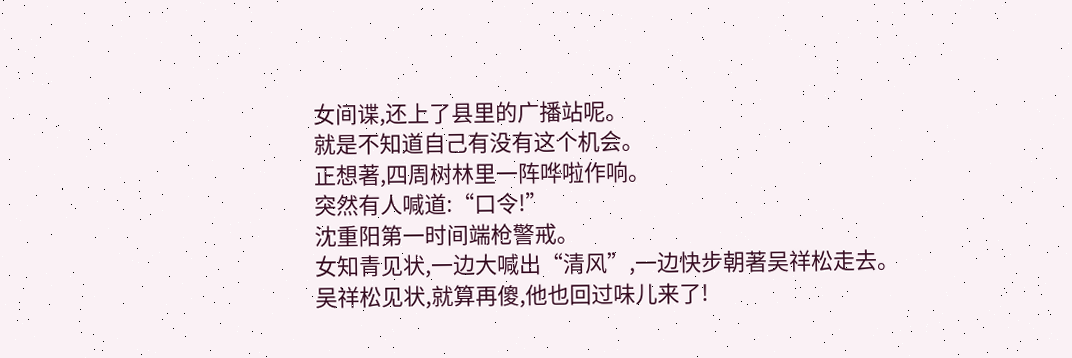女间谍,还上了县里的广播站呢。
就是不知道自己有没有这个机会。
正想著,四周树林里一阵哗啦作响。
突然有人喊道:“口令!”
沈重阳第一时间端枪警戒。
女知青见状,一边大喊出“清风”,一边快步朝著吴祥松走去。
吴祥松见状,就算再傻,他也回过味儿来了!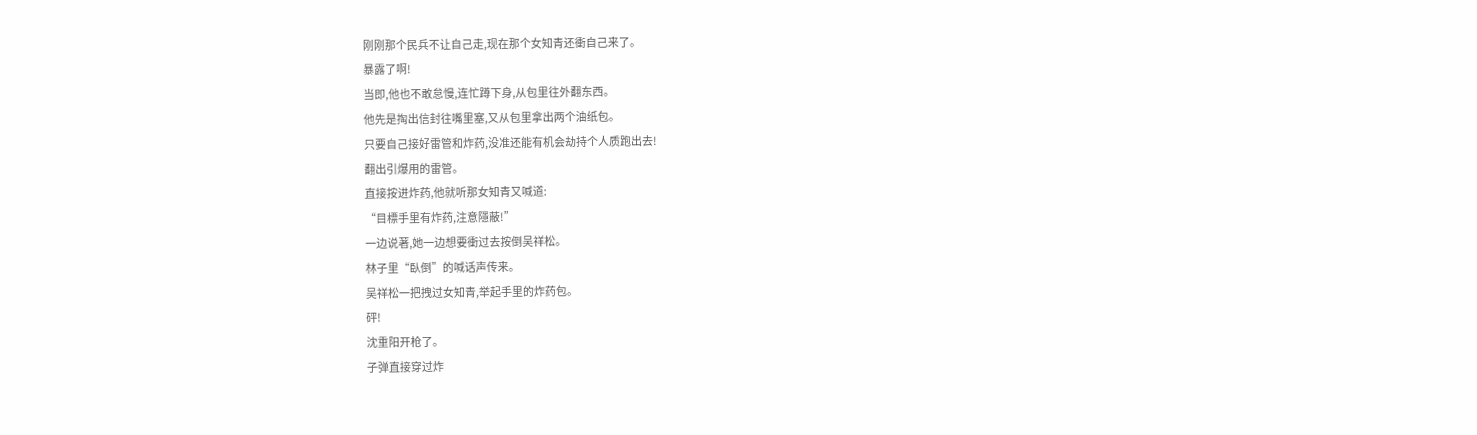刚刚那个民兵不让自己走,现在那个女知青还衝自己来了。
暴露了啊!
当即,他也不敢怠慢,连忙蹲下身,从包里往外翻东西。
他先是掏出信封往嘴里塞,又从包里拿出两个油纸包。
只要自己接好雷管和炸药,没准还能有机会劫持个人质跑出去!
翻出引爆用的雷管。
直接按进炸药,他就听那女知青又喊道:
“目標手里有炸药,注意隱蔽!”
一边说著,她一边想要衝过去按倒吴祥松。
林子里“臥倒”的喊话声传来。
吴祥松一把拽过女知青,举起手里的炸药包。
砰!
沈重阳开枪了。
子弹直接穿过炸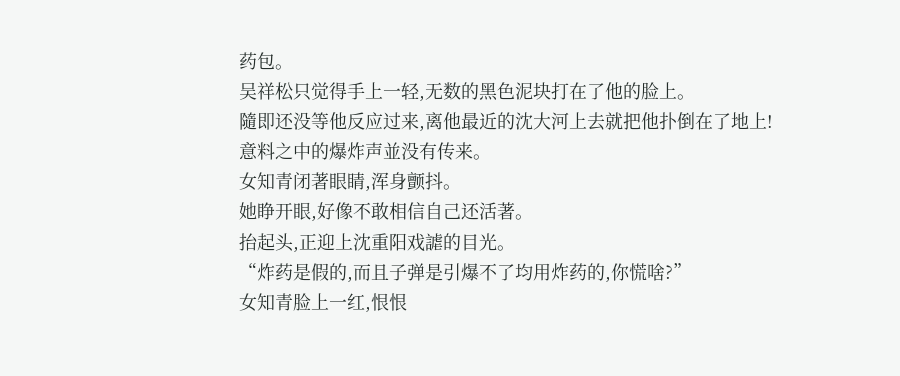药包。
吴祥松只觉得手上一轻,无数的黑色泥块打在了他的脸上。
隨即还没等他反应过来,离他最近的沈大河上去就把他扑倒在了地上!
意料之中的爆炸声並没有传来。
女知青闭著眼睛,浑身颤抖。
她睁开眼,好像不敢相信自己还活著。
抬起头,正迎上沈重阳戏謔的目光。
“炸药是假的,而且子弹是引爆不了均用炸药的,你慌啥?”
女知青脸上一红,恨恨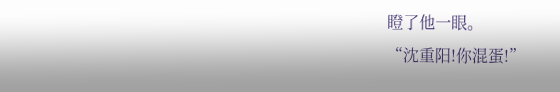瞪了他一眼。
“沈重阳!你混蛋!”